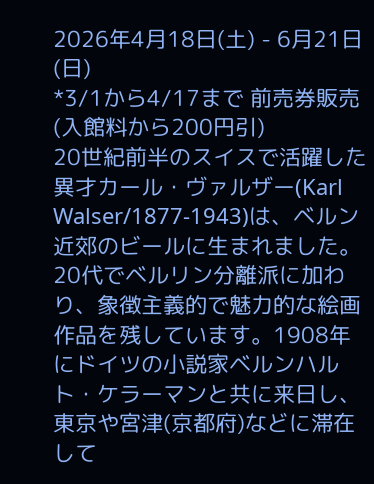2026年4月18日(土) - 6月21日(日)
*3/1から4/17まで 前売券販売(入館料から200円引)
20世紀前半のスイスで活躍した異才カール・ヴァルザー(Karl Walser/1877-1943)は、ベルン近郊のビールに生まれました。20代でベルリン分離派に加わり、象徴主義的で魅力的な絵画作品を残しています。1908年にドイツの小説家ベルンハルト・ケラーマンと共に来日し、東京や宮津(京都府)などに滞在して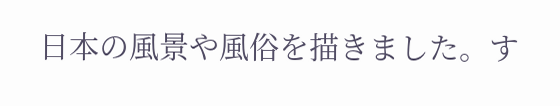日本の風景や風俗を描きました。す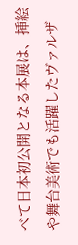べて日本初公開となる本展は、挿絵や舞台美術でも活躍したヴァルザ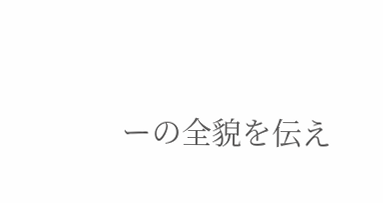ーの全貌を伝え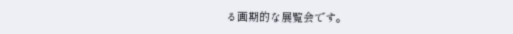る画期的な展覧会です。